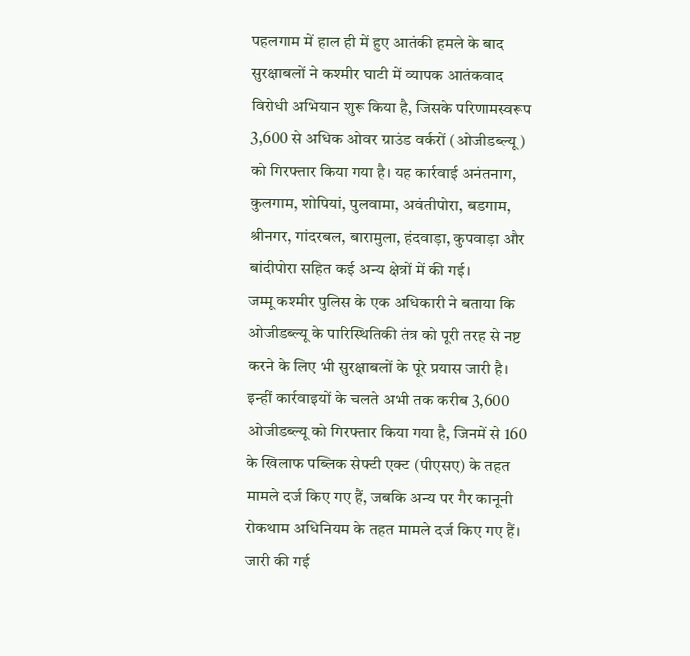पहलगाम में हाल ही में हुए आतंकी हमले के बाद सुरक्षाबलों ने कश्मीर घाटी में व्यापक आतंकवाद विरोधी अभियान शुरू किया है, जिसके परिणामस्वरूप 3,600 से अधिक ओवर ग्राउंड वर्करों (ओजीडब्ल्यू) को गिरफ्तार किया गया है। यह कार्रवाई अनंतनाग, कुलगाम, शोपियां, पुलवामा, अवंतीपोरा, बडगाम, श्रीनगर, गांदरबल, बारामुला, हंदवाड़ा, कुपवाड़ा और बांदीपोरा सहित कई अन्य क्षेत्रों में की गई।
जम्मू कश्मीर पुलिस के एक अधिकारी ने बताया कि ओजीडब्ल्यू के पारिस्थितिकी तंत्र को पूरी तरह से नष्ट करने के लिए भी सुरक्षाबलों के पूरे प्रयास जारी है। इन्हीं कार्रवाइयों के चलते अभी तक करीब 3,600 ओजीडब्ल्यू को गिरफ्तार किया गया है, जिनमें से 160 के खिलाफ पब्लिक सेफ्टी एक्ट (पीएसए) के तहत मामले दर्ज किए गए हैं, जबकि अन्य पर गैर कानूनी रोकथाम अधिनियम के तहत मामले दर्ज किए गए हैं।
जारी की गई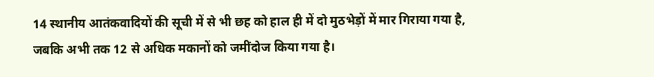14 स्थानीय आतंकवादियों की सूची में से भी छह को हाल ही में दो मुठभेड़ों में मार गिराया गया है, जबकि अभी तक 12 से अधिक मकानों को जमींदोज किया गया है।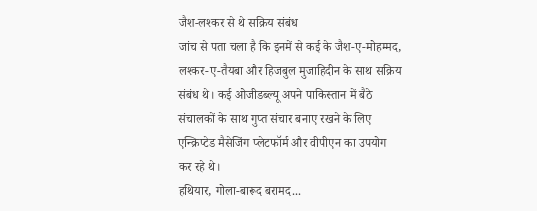जैश-लश्कर से थे सक्रिय संबंध
जांच से पता चला है कि इनमें से कई के जैश-ए-मोहम्मद, लश्कर-ए-तैयबा और हिजबुल मुजाहिदीन के साथ सक्रिय संबंध थे। कई ओजीडब्ल्यू अपने पाकिस्तान में बैठे संचालकों के साथ गुप्त संचार बनाए रखने के लिए एन्क्रिप्टेड मैसेजिंग प्लेटफॉर्म और वीपीएन का उपयोग कर रहे थे।
हथियार, गोला-बारूद बरामद...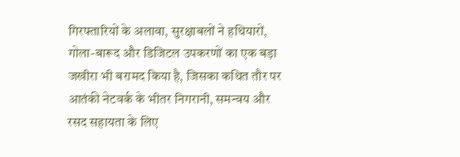गिरफ्तारियों के अलावा, सुरक्षाबलों ने हथियारों, गोला-बारूद और डिजिटल उपकरणों का एक बड़ा जखीरा भी बरामद किया है, जिसका कथित तौर पर आतंकी नेटवर्क के भीतर निगरानी, समन्वय और रसद सहायता के लिए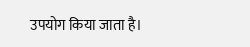उपयोग किया जाता है।